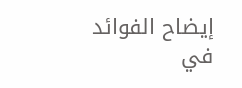إيضاح الفوائد في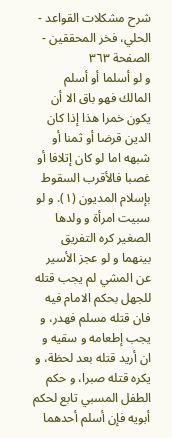شرح مشكلات القواعد - الحلي، فخر المحققين - الصفحة ٣٦٣
و لو أسلما أو أسلم المالك فهو باق الا أن يكون خمرا هذا إذا كان الدين قرضا أو ثمنا أو شبهه اما لو كان إتلافا أو غصبا فالأقرب السقوط بإسلام المديون (١). و لو سبيت امرأة و ولدها الصغير كره التفريق بينهما و لو عجز الأسير عن المشي لم يجب قتله للجهل بحكم الامام فيه فان قتله مسلم فهدر، و يجب إطعامه و سقيه و ان أريد قتله بعد لحظة، و يكره قتله صبرا، و حكم الطفل المسبي تابع لحكم أبويه فإن أسلم أحدهما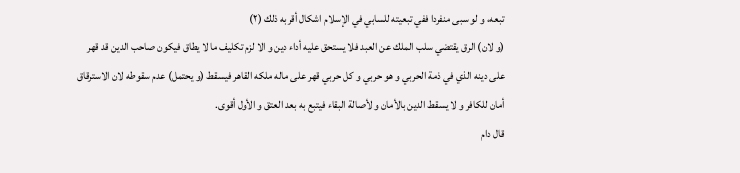تبعه، و لو سبى منفردا ففي تبعيته للسابي في الإسلام اشكال أقربه ذلك (٢)
(و لان) الرق يقتضي سلب الملك عن العبد فلا يستحق عليه أداء دين و الا لزم تكليف ما لا يطاق فيكون صاحب الدين قد قهر على دينه الذي في ذمة الحربي و هو حربي و كل حربي قهر على ماله ملكه القاهر فيسقط (و يحتمل) عدم سقوطه لان الاسترقاق أمان للكافر و لا يسقط الدين بالأمان و لأصالة البقاء فيتبع به بعد العتق و الأول أقوى.
قال دام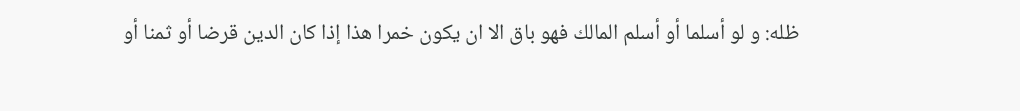ظله: و لو أسلما أو أسلم المالك فهو باق الا ان يكون خمرا هذا إذا كان الدين قرضا أو ثمنا أو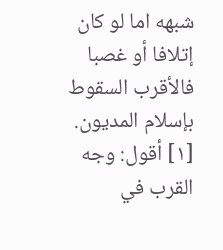شبهه اما لو كان إتلافا أو غصبا فالأقرب السقوط بإسلام المديون.
[١] أقول: وجه القرب في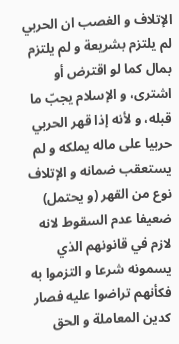الإتلاف و الغصب ان الحربي لم يلتزم بشريعة و لم يلتزم بمال كما لو اقترض أو اشترى، و الإسلام يجبّ ما قبله، و لأنه إذا قهر الحربي حربيا على ماله يملكه و لم يستعقب ضمانه و الإتلاف نوع من القهر (و يحتمل) ضعيفا عدم السقوط لانه لازم في قانونهم الذي يسمونه شرعا و التزموا به فكأنهم تراضوا عليه فصار كدين المعاملة و الحق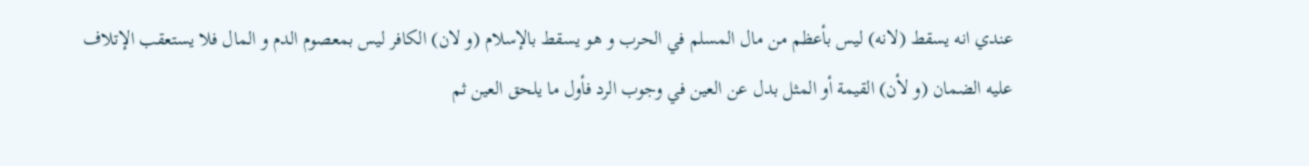عندي انه يسقط (لانه) ليس بأعظم من مال المسلم في الحرب و هو يسقط بالإسلام (و لان) الكافر ليس بمعصوم الدم و المال فلا يستعقب الإتلاف عليه الضمان (و لأن) القيمة أو المثل بدل عن العين في وجوب الرد فأول ما يلحق العين ثم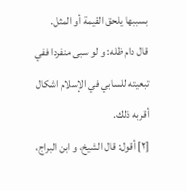بسببها يلحق القيمة أو المثل.
قال دام ظله: و لو سبى منفردا ففي تبعيته للسابي في الإسلام اشكال أقربه ذلك.
[٢] أقول: قال الشيخ، و ابن البراج،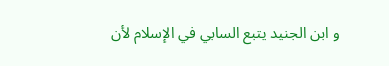و ابن الجنيد يتبع السابي في الإسلام لأن